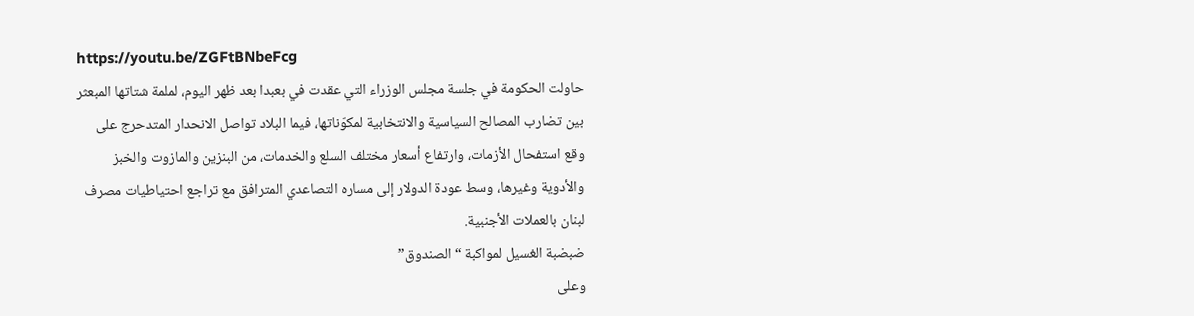https://youtu.be/ZGFtBNbeFcg
حاولت الحكومة في جلسة مجلس الوزراء التي عقدت في بعبدا بعد ظهر اليوم، لملمة شتاتها المبعثر بين تضارب المصالح السياسية والانتخابية لمكوّناتها، فيما البلاد تواصل الانحدار المتدحرج على وقع استفحال الأزمات، وارتفاع أسعار مختلف السلع والخدمات، من البنزين والمازوت والخبز والأدوية وغيرها، وسط عودة الدولار إلى مساره التصاعدي المترافق مع تراجع احتياطيات مصرف لبنان بالعملات الأجنبية.
ضبضبة الغسيل لمواكبة “الصندوق”
وعلى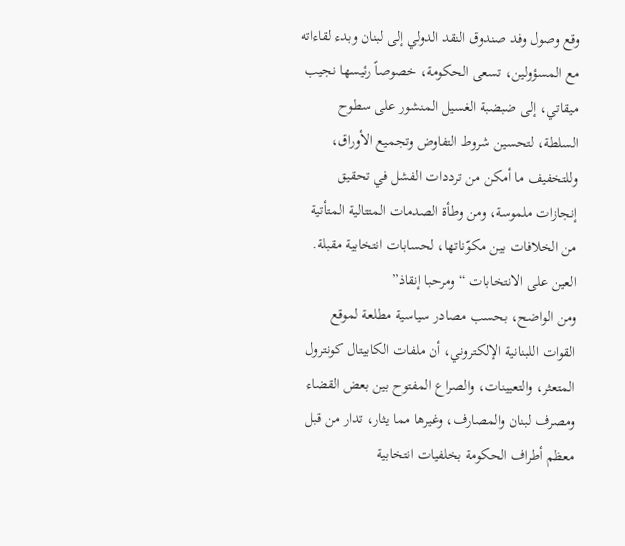وقع وصول وفد صندوق النقد الدولي إلى لبنان وبدء لقاءاته مع المسؤولين، تسعى الحكومة، خصوصاً رئيسها نجيب ميقاتي، إلى ضبضبة الغسيل المنشور على سطوح السلطة، لتحسين شروط التفاوض وتجميع الأوراق، وللتخفيف ما أمكن من ترددات الفشل في تحقيق إنجازات ملموسة، ومن وطأة الصدمات المتتالية المتأتية من الخلافات بين مكوّناتها، لحسابات انتخابية مقبلة.
العين على الانتخابات “ومرحبا إنقاذ”
ومن الواضح، بحسب مصادر سياسية مطلعة لموقع القوات اللبنانية الإلكتروني، أن ملفات الكابيتال كونترول المتعثر، والتعيينات، والصراع المفتوح بين بعض القضاء ومصرف لبنان والمصارف، وغيرها مما يثار، تدار من قبل معظم أطراف الحكومة بخلفيات انتخابية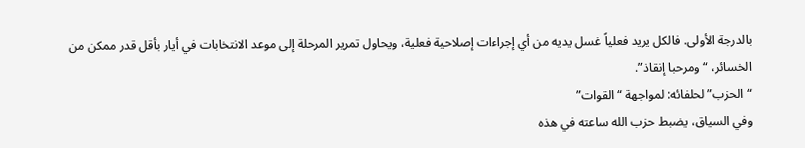بالدرجة الأولى. فالكل يريد فعلياً غسل يديه من أي إجراءات إصلاحية فعلية، ويحاول تمرير المرحلة إلى موعد الانتخابات في أيار بأقل قدر ممكن من الخسائر، “ومرحبا إنقاذ”.
“الحزب” لحلفائه: لمواجهة “القوات”
وفي السياق، يضبط حزب الله ساعته في هذه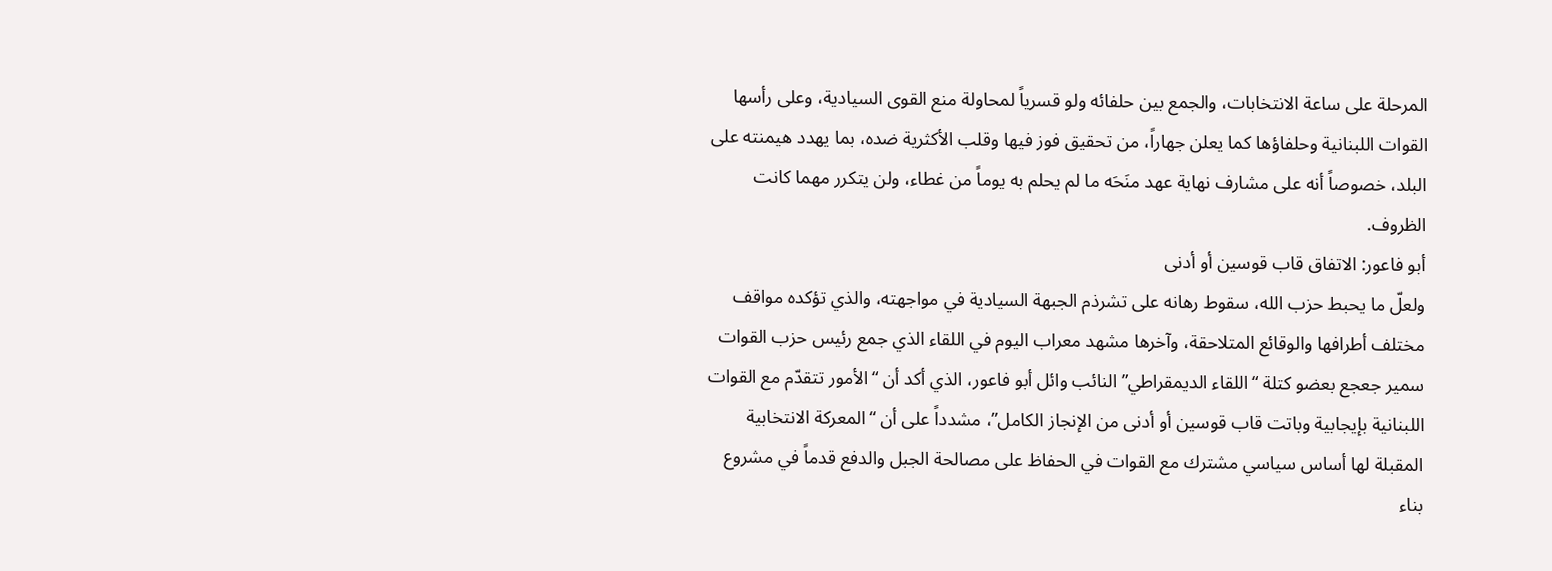المرحلة على ساعة الانتخابات، والجمع بين حلفائه ولو قسرياً لمحاولة منع القوى السيادية، وعلى رأسها القوات اللبنانية وحلفاؤها كما يعلن جهاراً، من تحقيق فوز فيها وقلب الأكثرية ضده، بما يهدد هيمنته على البلد، خصوصاً أنه على مشارف نهاية عهد منَحَه ما لم يحلم به يوماً من غطاء، ولن يتكرر مهما كانت الظروف.
أبو فاعور: الاتفاق قاب قوسين أو أدنى
ولعلّ ما يحبط حزب الله، سقوط رهانه على تشرذم الجبهة السيادية في مواجهته، والذي تؤكده مواقف مختلف أطرافها والوقائع المتلاحقة، وآخرها مشهد معراب اليوم في اللقاء الذي جمع رئيس حزب القوات سمير جعجع بعضو كتلة “اللقاء الديمقراطي” النائب وائل أبو فاعور، الذي أكد أن “الأمور تتقدّم مع القوات اللبنانية بإيجابية وباتت قاب قوسين أو أدنى من الإنجاز الكامل”، مشدداً على أن “المعركة الانتخابية المقبلة لها أساس سياسي مشترك مع القوات في الحفاظ على مصالحة الجبل والدفع قدماً في مشروع بناء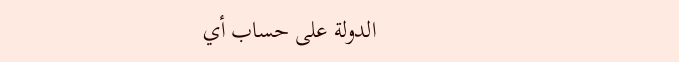الدولة على حساب أي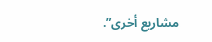مشاريع أخرى”.